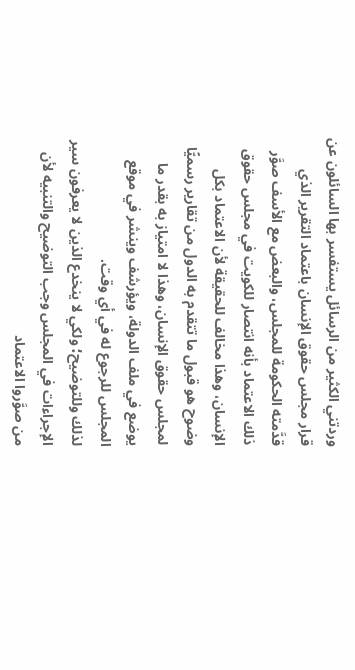وردتني الكثير من الرسائل يستفسر بها السائلون عن قرار مجلس حقوق الإنسان باعتماد التقرير الذي قدَّمته الحكومة للمجلس، والبعض مع الأسف صوَّر ذلك الاعتماد بأنه انتصار للكويت في مجلس حقوق الإنسان، وهذا مخالف للحقيقة لأن الاعتماد بكل وضوح هو قبول ما تتقدم به الدول من تقارير رسميًّا لمجلس حقوق الإنسان، وهذا لا امتياز به بقدر ما يوضع في ملف الدولة، ويؤرشف وينشر في موقع المجلس للرجوع له في أي وقت.
لذلك وللتوضيح؛ ولكي لا ينخدع الذين لا يعرفون سير الإجراءات في المجلس وجب التوضيح والتنبيه لأن من صوَّروا الاعتماد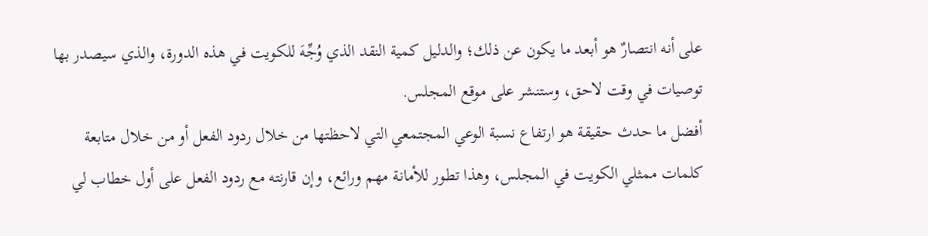على أنه انتصارٌ هو أبعد ما يكون عن ذلك؛ والدليل كمية النقد الذي وُجِّهَ للكويت في هذه الدورة، والذي سيصدر بها توصيات في وقت لاحق، وستنشر على موقع المجلس.
أفضل ما حدث حقيقة هو ارتفاع نسبة الوعي المجتمعي التي لاحظتها من خلال ردود الفعل أو من خلال متابعة كلمات ممثلي الكويت في المجلس، وهذا تطور للأمانة مهم ورائع، وإن قارنته مع ردود الفعل على أول خطاب لي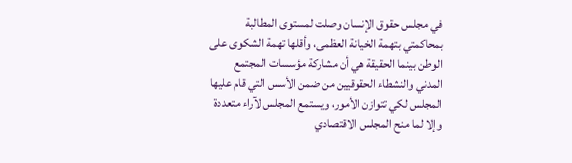في مجلس حقوق الإنسان وصلت لمستوى المطالبة بمحاكمتي بتهمة الخيانة العظمى، وأقلها تهمة الشكوى على الوطن بينما الحقيقة هي أن مشاركة مؤسسات المجتمع المدني والنشطاء الحقوقيين من ضمن الأسس التي قام عليها المجلس لكي تتوازن الأمور، ويستمع المجلس لآراء متعددة وإلا لما منح المجلس الاقتصادي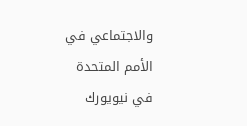والاجتماعي في الأمم المتحدة في نيويورك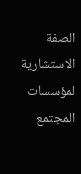الصفة الاستشارية لمؤسسات المجتمع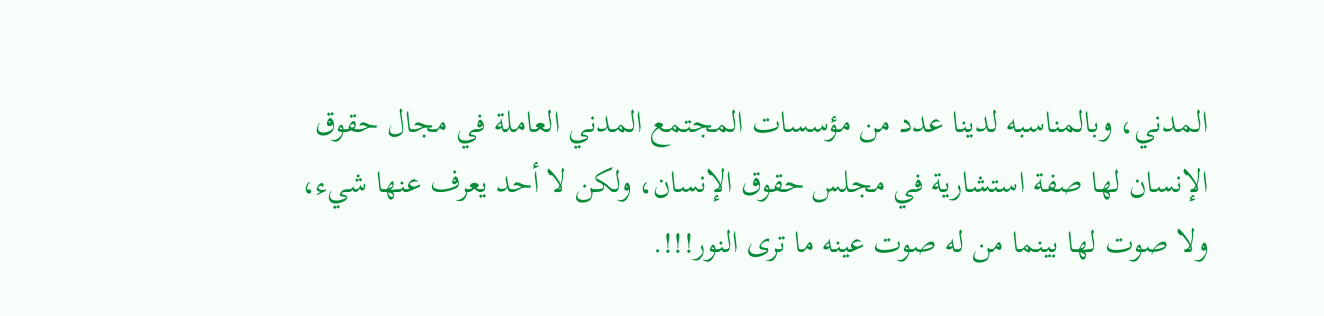المدني، وبالمناسبه لدينا عدد من مؤسسات المجتمع المدني العاملة في مجال حقوق الإنسان لها صفة استشارية في مجلس حقوق الإنسان، ولكن لا أحد يعرف عنها شيء، ولا صوت لها بينما من له صوت عينه ما ترى النور!!!.